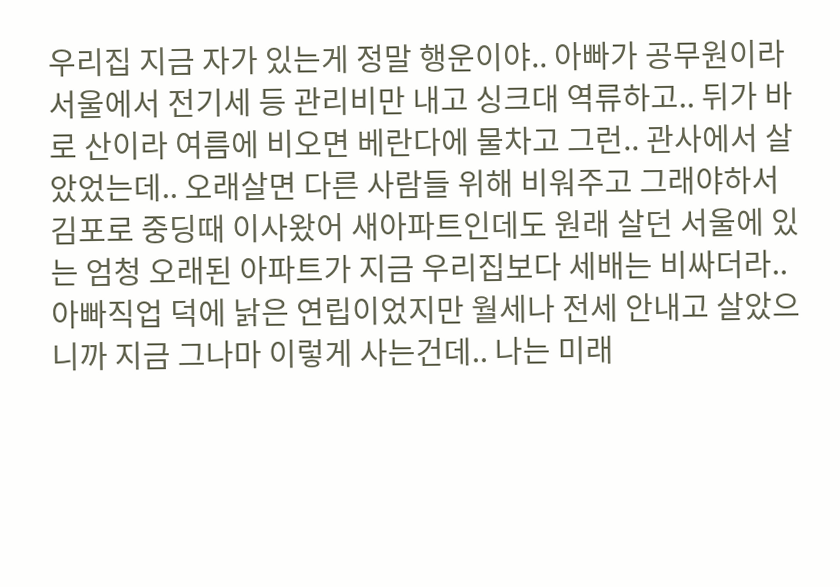우리집 지금 자가 있는게 정말 행운이야.. 아빠가 공무원이라 서울에서 전기세 등 관리비만 내고 싱크대 역류하고.. 뒤가 바로 산이라 여름에 비오면 베란다에 물차고 그런.. 관사에서 살았었는데.. 오래살면 다른 사람들 위해 비워주고 그래야하서 김포로 중딩때 이사왔어 새아파트인데도 원래 살던 서울에 있는 엄청 오래된 아파트가 지금 우리집보다 세배는 비싸더라.. 아빠직업 덕에 낡은 연립이었지만 월세나 전세 안내고 살았으니까 지금 그나마 이렇게 사는건데.. 나는 미래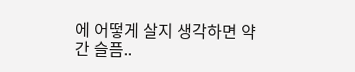에 어떻게 살지 생각하면 약간 슬픔..